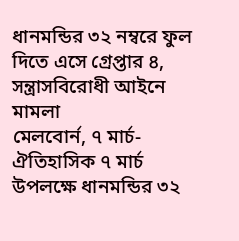ধানমন্ডির ৩২ নম্বরে ফুল দিতে এসে গ্রেপ্তার ৪, সন্ত্রাসবিরোধী আইনে মামলা
মেলবোর্ন, ৭ মার্চ- ঐতিহাসিক ৭ মার্চ উপলক্ষে ধানমন্ডির ৩২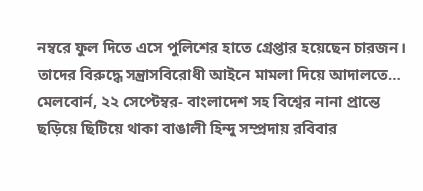নম্বরে ফুল দিতে এসে পুলিশের হাতে গ্রেপ্তার হয়েছেন চারজন। তাদের বিরুদ্ধে সন্ত্রাসবিরোধী আইনে মামলা দিয়ে আদালতে…
মেলবোর্ন, ২২ সেপ্টেম্বর- বাংলাদেশ সহ বিশ্বের নানা প্রান্তে ছড়িয়ে ছিটিয়ে থাকা বাঙালী হিন্দু সম্প্রদায় রবিবার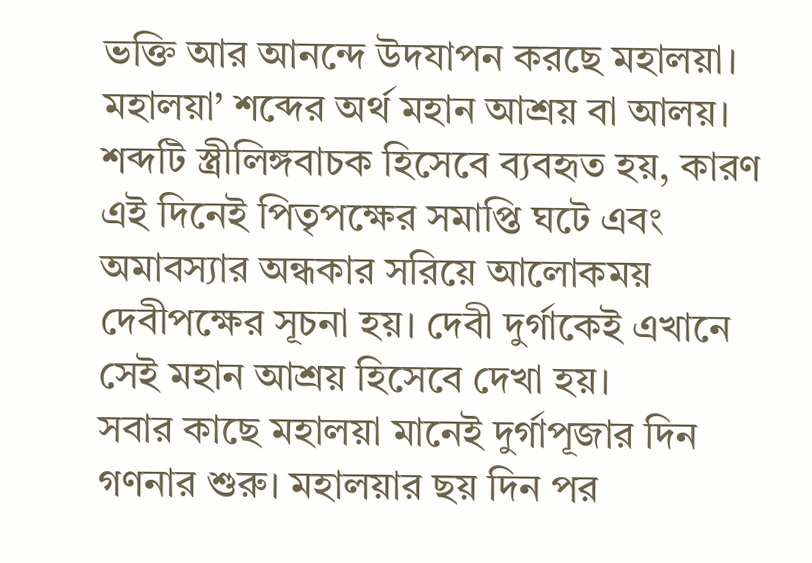ভক্তি আর আনন্দে উদযাপন করছে মহালয়া।
মহালয়া’ শব্দের অর্থ মহান আশ্রয় বা আলয়। শব্দটি স্ত্রীলিঙ্গবাচক হিসেবে ব্যবহৃত হয়, কারণ এই দিনেই পিতৃপক্ষের সমাপ্তি ঘটে এবং অমাবস্যার অন্ধকার সরিয়ে আলোকময় দেবীপক্ষের সূচনা হয়। দেবী দুর্গাকেই এখানে সেই মহান আশ্রয় হিসেবে দেখা হয়।
সবার কাছে মহালয়া মানেই দুর্গাপূজার দিন গণনার শুরু। মহালয়ার ছয় দিন পর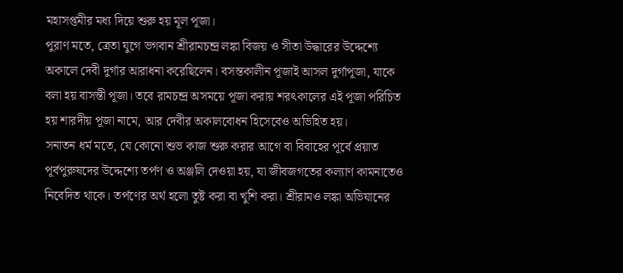মহাসপ্তমীর মধ্য দিয়ে শুরু হয় মূল পূজা।
পুরাণ মতে, ত্রেতা যুগে ভগবান শ্রীরামচন্দ্র লঙ্কা বিজয় ও সীতা উদ্ধারের উদ্দেশ্যে অকালে দেবী দুর্গার আরাধনা করেছিলেন। বসন্তকালীন পূজাই আসল দুর্গাপূজা, যাকে বলা হয় বাসন্তী পূজা। তবে রামচন্দ্র অসময়ে পূজা করায় শরৎকালের এই পূজা পরিচিত হয় শারদীয় পূজা নামে, আর দেবীর অকালবোধন হিসেবেও অভিহিত হয়।
সনাতন ধর্ম মতে, যে কোনো শুভ কাজ শুরু করার আগে বা বিবাহের পূর্বে প্রয়াত পূর্বপুরুষদের উদ্দেশ্যে তর্পণ ও অঞ্জলি দেওয়া হয়, যা জীবজগতের কল্যাণ কামনাতেও নিবেদিত থাকে। তর্পণের অর্থ হলো তুষ্ট করা বা খুশি করা। শ্রীরামও লঙ্কা অভিযানের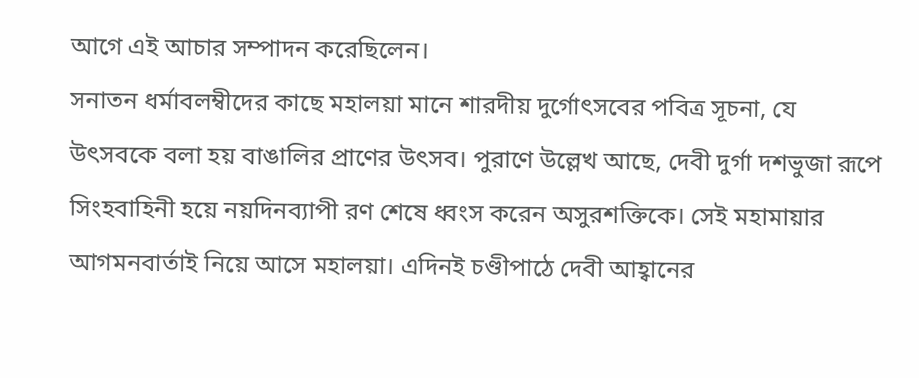আগে এই আচার সম্পাদন করেছিলেন।
সনাতন ধর্মাবলম্বীদের কাছে মহালয়া মানে শারদীয় দুর্গোৎসবের পবিত্র সূচনা, যে উৎসবকে বলা হয় বাঙালির প্রাণের উৎসব। পুরাণে উল্লেখ আছে, দেবী দুর্গা দশভুজা রূপে সিংহবাহিনী হয়ে নয়দিনব্যাপী রণ শেষে ধ্বংস করেন অসুরশক্তিকে। সেই মহামায়ার আগমনবার্তাই নিয়ে আসে মহালয়া। এদিনই চণ্ডীপাঠে দেবী আহ্বানের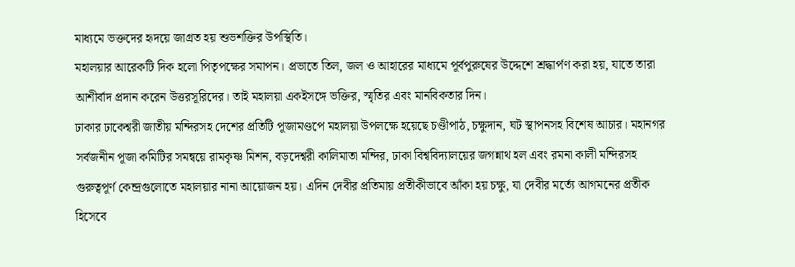মাধ্যমে ভক্তদের হৃদয়ে জাগ্রত হয় শুভশক্তির উপস্থিতি।
মহালয়ার আরেকটি দিক হলো পিতৃপক্ষের সমাপন। প্রভাতে তিল, জল ও আহারের মাধ্যমে পূর্বপুরুষের উদ্দেশে শ্রদ্ধার্পণ করা হয়, যাতে তারা আশীর্বাদ প্রদান করেন উত্তরসূরিদের। তাই মহালয়া একইসঙ্গে ভক্তির, স্মৃতির এবং মানবিকতার দিন।
ঢাকার ঢাকেশ্বরী জাতীয় মন্দিরসহ দেশের প্রতিটি পূজামণ্ডপে মহালয়া উপলক্ষে হয়েছে চণ্ডীপাঠ, চক্ষুদান, ঘট স্থাপনসহ বিশেষ আচার। মহানগর সর্বজনীন পূজা কমিটির সমন্বয়ে রামকৃষ্ণ মিশন, বড়দেশ্বরী কালিমাতা মন্দির, ঢাকা বিশ্ববিদ্যালয়ের জগন্নাথ হল এবং রমনা কালী মন্দিরসহ গুরুত্বপূর্ণ কেন্দ্রগুলোতে মহালয়ার নানা আয়োজন হয়। এদিন দেবীর প্রতিমায় প্রতীকীভাবে আঁকা হয় চক্ষু, যা দেবীর মর্ত্যে আগমনের প্রতীক হিসেবে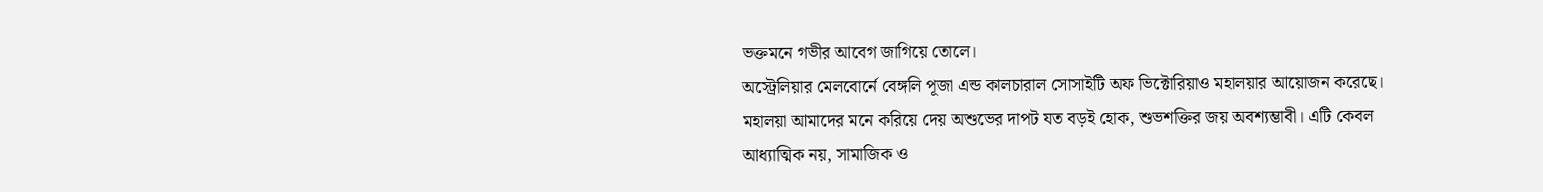ভক্তমনে গভীর আবেগ জাগিয়ে তোলে।
অস্ট্রেলিয়ার মেলবোর্নে বেঙ্গলি পূজা এন্ড কালচারাল সোসাইটি অফ ভিক্টোরিয়াও মহালয়ার আয়োজন করেছে।
মহালয়া আমাদের মনে করিয়ে দেয় অশুভের দাপট যত বড়ই হোক, শুভশক্তির জয় অবশ্যম্ভাবী। এটি কেবল আধ্যাত্মিক নয়, সামাজিক ও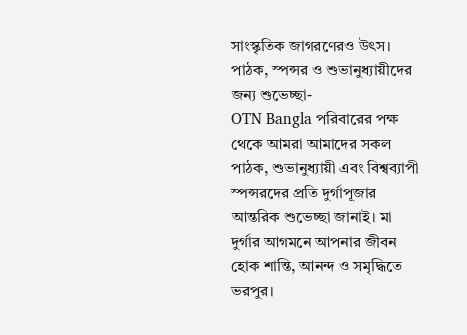সাংস্কৃতিক জাগরণেরও উৎস।
পাঠক, স্পন্সর ও শুভানুধ্যায়ীদের জন্য শুভেচ্ছা-
OTN Bangla পরিবারের পক্ষ থেকে আমরা আমাদের সকল পাঠক, শুভানুধ্যায়ী এবং বিশ্বব্যাপী স্পন্সরদের প্রতি দুর্গাপূজার আন্তরিক শুভেচ্ছা জানাই। মা দুর্গার আগমনে আপনার জীবন হোক শান্তি, আনন্দ ও সমৃদ্ধিতে ভরপুর।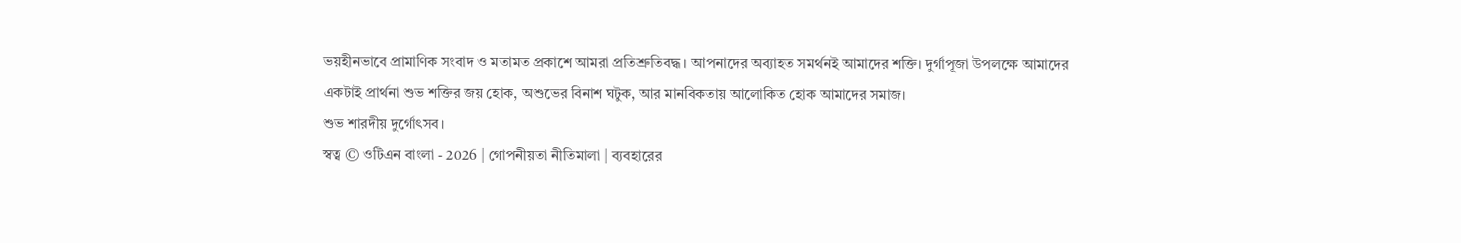ভয়হীনভাবে প্রামাণিক সংবাদ ও মতামত প্রকাশে আমরা প্রতিশ্রুতিবদ্ধ। আপনাদের অব্যাহত সমর্থনই আমাদের শক্তি। দুর্গাপূজা উপলক্ষে আমাদের একটাই প্রার্থনা শুভ শক্তির জয় হোক, অশুভের বিনাশ ঘটুক, আর মানবিকতায় আলোকিত হোক আমাদের সমাজ।
শুভ শারদীয় দুর্গোৎসব।
স্বত্ব © ওটিএন বাংলা - 2026 | গোপনীয়তা নীতিমালা | ব্যবহারের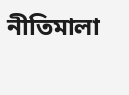নীতিমালা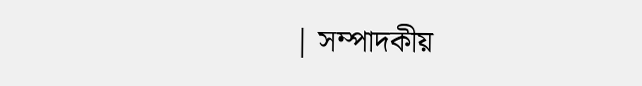| সম্পাদকীয়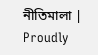নীতিমালা | Proudly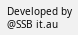Developed by @SSB it.au